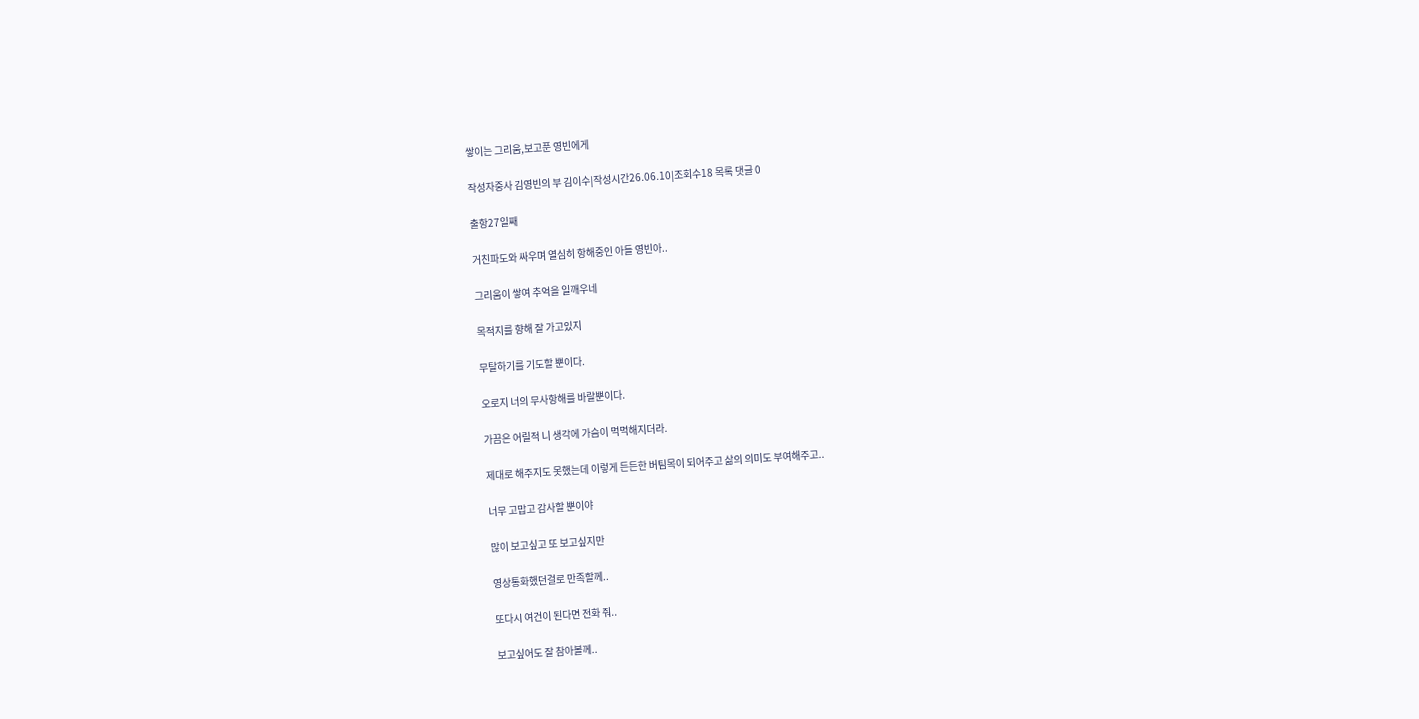쌓이는 그리움,보고푼 영빈에게

작성자중사 김영빈의 부 김이수|작성시간26.06.10|조회수18 목록 댓글 0

출항27일째

거친파도와 싸우며 열심히 항해중인 아들 영빈아..

그리움이 쌓여 추억을 일깨우네

목적지를 향해 잘 가고있지

무탈하기를 기도할 뿐이다.

오로지 너의 무사항해를 바랄뿐이다.

가끔은 어릴적 니 생각에 가슴이 먹먹해지더라.

제대로 해주지도 못했는데 이렇게 든든한 버팀목이 되어주고 삶의 의미도 부여해주고..

너무 고맙고 감사할 뿐이야

많이 보고싶고 또 보고싶지만

영상통화했던걸로 만족할께..

또다시 여건이 된다면 전화 줘..

보고싶어도 잘 참아볼께..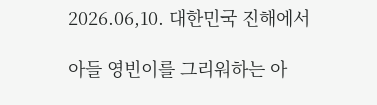2026.06,10. 대한민국 진해에서

아들 영빈이를 그리워하는 아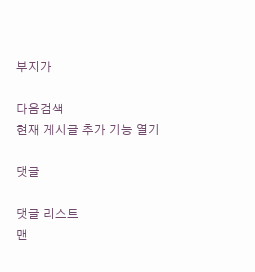부지가

다음검색
현재 게시글 추가 기능 열기

댓글

댓글 리스트
맨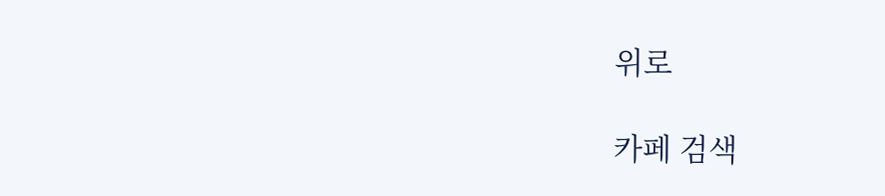위로

카페 검색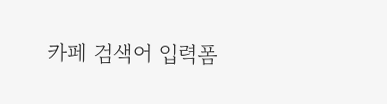카페 검색어 입력폼